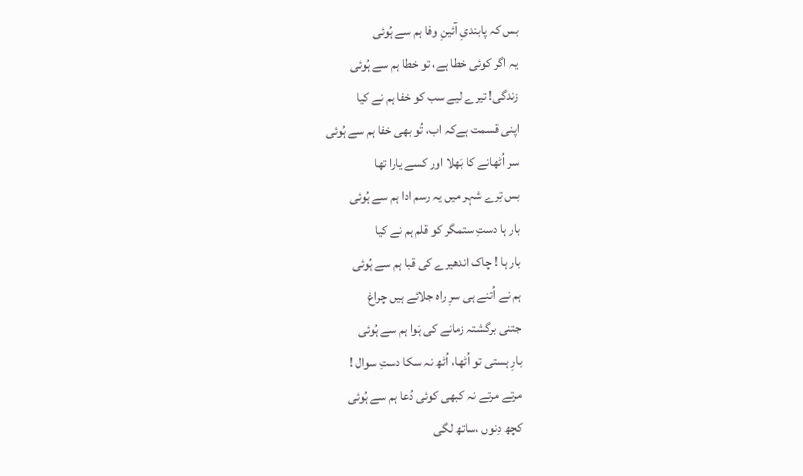بس کہ پابندیِ آئینِ وفا ہم سے ہُوئی
یہ اگر کوئی خطا ہے، تو خطا ہم سے ہُوئی
زندگی! تیرے لیے سب کو خفا ہم نے کیا
اپنی قسمت ہےکہ اب، تُو بھی خفا ہم سے ہُوئی
سر اُٹھانے کا بَھلا اور کسے یارا تھا
بس تِرے شہر میں یہ رسم ادا ہم سے ہُوئی
بار ہا دستِ ستمگر کو قلم ہم نے کیا
بار ہا ! چاک اندھیرے کی قبا ہم سے ہُوئی
ہم نے اُتنے ہی سرِ راہ جلائے ہیں چراغ
جتنی برگشتہ زمانے کی ہَوا ہم سے ہُوئی
بارِ ہستی تو اُٹھا، اُٹھ نہ سکا دستِ سوال !
مرتے مرتے نہ کبھی کوئی دُعا ہم سے ہُوئی
کچھ دِنوں ،ساتھ لگی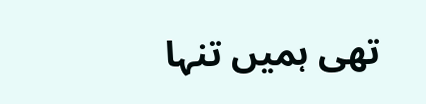تھی ہمیں تنہا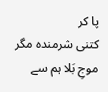پا کر
کتنی شرمندہ مگر موجِ بَلا ہم سے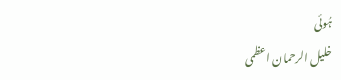ہُوئی
خلیل الرحمان اعظمی